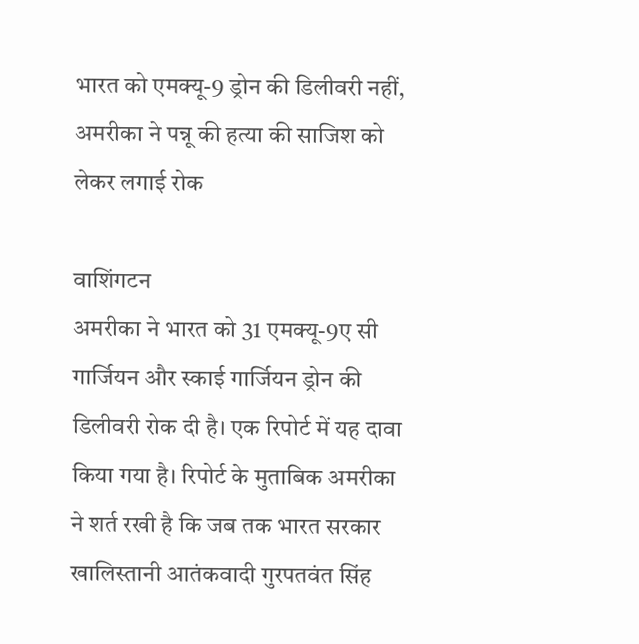भारत को एमक्यू-9 ड्रोन की डिलीवरी नहीं, अमरीका ने पन्नू की हत्या की साजिश को लेकर लगाई रोक

वाशिंगटन
अमरीका ने भारत को 31 एमक्यू-9ए सी गार्जियन और स्काई गार्जियन ड्रोन की डिलीवरी रोक दी है। एक रिपोर्ट में यह दावा किया गया है। रिपोर्ट के मुताबिक अमरीका ने शर्त रखी है कि जब तक भारत सरकार खालिस्तानी आतंकवादी गुरपतवंत सिंह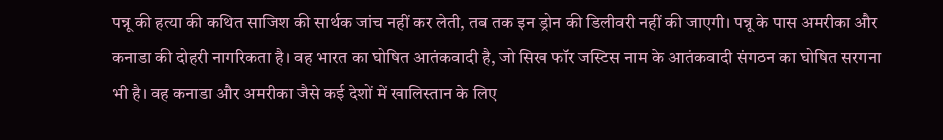पन्नू की हत्या की कथित साजिश की सार्थक जांच नहीं कर लेती, तब तक इन ड्रोन की डिलीवरी नहीं की जाएगी। पन्नू के पास अमरीका और कनाडा की दोहरी नागरिकता है। वह भारत का घोषित आतंकवादी है, जो सिख फॉर जस्टिस नाम के आतंकवादी संगठन का घोषित सरगना भी है। वह कनाडा और अमरीका जैसे कई देशों में खालिस्तान के लिए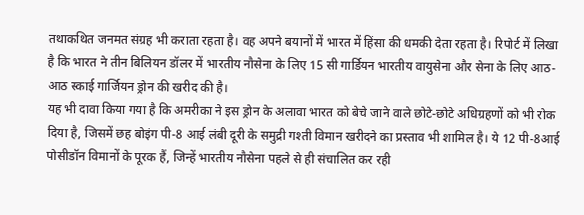तथाकथित जनमत संग्रह भी कराता रहता है। वह अपने बयानों में भारत में हिंसा की धमकी देता रहता है। रिपोर्ट में लिखा है कि भारत ने तीन बिलियन डॉलर में भारतीय नौसेना के लिए 15 सी गार्डियन भारतीय वायुसेना और सेना के लिए आठ-आठ स्काई गार्जियन ड्रोन की खरीद की है।
यह भी दावा किया गया है कि अमरीका ने इस ड्रोन के अलावा भारत को बेचे जाने वाले छोटे-छोटे अधिग्रहणों को भी रोक दिया है, जिसमें छह बोइंग पी-8 आई लंबी दूरी के समुद्री गश्ती विमान खरीदने का प्रस्ताव भी शामिल है। ये 12 पी-8आई पोसीडॉन विमानों के पूरक हैं, जिन्हें भारतीय नौसेना पहले से ही संचालित कर रही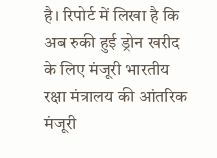है। रिपोर्ट में लिखा है कि अब रुकी हुई ड्रोन खरीद के लिए मंजूरी भारतीय रक्षा मंत्रालय की आंतरिक मंजूरी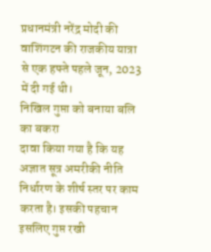प्रधानमंत्री नरेंद्र मोदी की वाशिंगटन की राजकीय यात्रा से एक हफ्ते पहले जून, 2023 में दी गई थी।
निखिल गुप्ता को बनाया बलि का बकरा
दावा किया गया है कि यह अज्ञात सूत्र अमरीकी नीति निर्धारण के शीर्ष स्तर पर काम करता है। इसकी पहचान इसलिए गुप्त रखी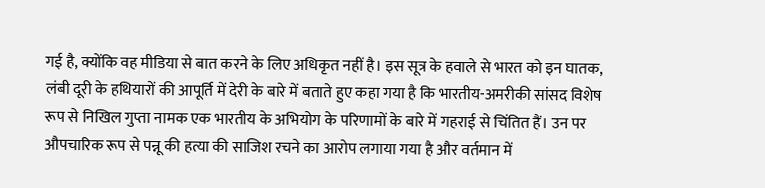गई है, क्योंकि वह मीडिया से बात करने के लिए अधिकृत नहीं है। इस सूत्र के हवाले से भारत को इन घातक, लंबी दूरी के हथियारों की आपूर्ति में देरी के बारे में बताते हुए कहा गया है कि भारतीय-अमरीकी सांसद विशेष रूप से निखिल गुप्ता नामक एक भारतीय के अभियोग के परिणामों के बारे में गहराई से चिंतित हैं। उन पर औपचारिक रूप से पन्नू की हत्या की साजिश रचने का आरोप लगाया गया है और वर्तमान में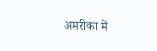अमरीका में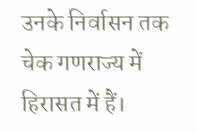उनके निर्वासन तक चेक गणराज्य में हिरासत में हैं।